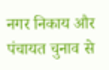नगर निकाय और पंचायत चुनाव से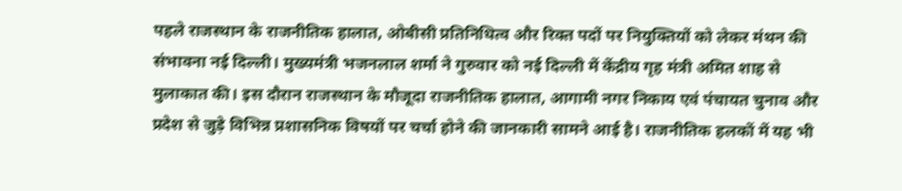पहले राजस्थान के राजनीतिक हालात, ओबीसी प्रतिनिधित्व और रिक्त पदों पर नियुक्तियों को लेकर मंथन की संभावना नई दिल्ली। मुख्यमंत्री भजनलाल शर्मा ने गुरुवार को नई दिल्ली में केंद्रीय गृह मंत्री अमित शाह से मुलाकात की। इस दौरान राजस्थान के मौजूदा राजनीतिक हालात, आगामी नगर निकाय एवं पंचायत चुनाव और प्रदेश से जुड़े विभिन्न प्रशासनिक विषयों पर चर्चा होने की जानकारी सामने आई है। राजनीतिक हलकों में यह भी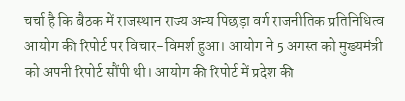चर्चा है कि बैठक में राजस्थान राज्य अन्य पिछड़ा वर्ग राजनीतिक प्रतिनिधित्व आयोग की रिपोर्ट पर विचार-विमर्श हुआ। आयोग ने 5 अगस्त को मुख्यमंत्री को अपनी रिपोर्ट सौंपी थी। आयोग की रिपोर्ट में प्रदेश की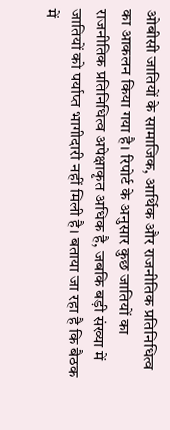ओबीसी जातियों के सामाजिक, आर्थिक और राजनीतिक प्रतिनिधित्व का आकलन किया गया है। रिपोर्ट के अनुसार कुछ जातियों का राजनीतिक प्रतिनिधित्व अपेक्षाकृत अधिक है, जबकि बड़ी संख्या में जातियों को पर्याप्त भागीदारी नहीं मिली है। बताया जा रहा है कि बैठक में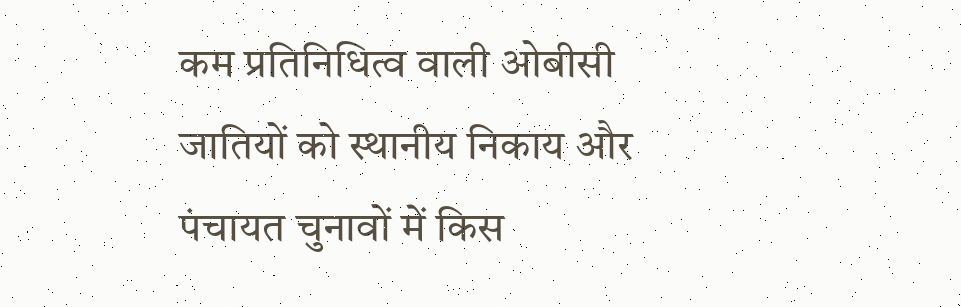कम प्रतिनिधित्व वाली ओबीसी जातियों को स्थानीय निकाय और पंचायत चुनावों में किस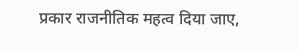प्रकार राजनीतिक महत्व दिया जाए,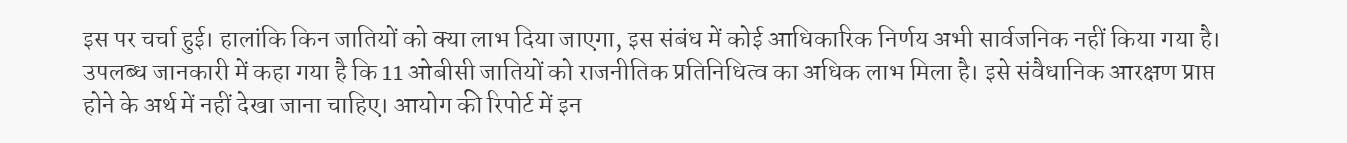इस पर चर्चा हुई। हालांकि किन जातियों को क्या लाभ दिया जाएगा, इस संबंध में कोई आधिकारिक निर्णय अभी सार्वजनिक नहीं किया गया है। उपलब्ध जानकारी में कहा गया है कि 11 ओबीसी जातियों को राजनीतिक प्रतिनिधित्व का अधिक लाभ मिला है। इसे संवैधानिक आरक्षण प्राप्त होने के अर्थ में नहीं देखा जाना चाहिए। आयोग की रिपोर्ट में इन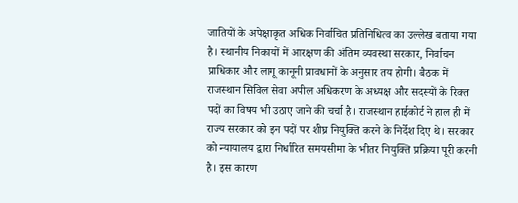जातियों के अपेक्षाकृत अधिक निर्वाचित प्रतिनिधित्व का उल्लेख बताया गया है। स्थानीय निकायों में आरक्षण की अंतिम व्यवस्था सरकार, निर्वाचन प्राधिकार और लागू कानूनी प्रावधानों के अनुसार तय होगी। बैठक में राजस्थान सिविल सेवा अपील अधिकरण के अध्यक्ष और सदस्यों के रिक्त पदों का विषय भी उठाए जाने की चर्चा है। राजस्थान हाईकोर्ट ने हाल ही में राज्य सरकार को इन पदों पर शीघ्र नियुक्ति करने के निर्देश दिए थे। सरकार को न्यायालय द्वारा निर्धारित समयसीमा के भीतर नियुक्ति प्रक्रिया पूरी करनी है। इस कारण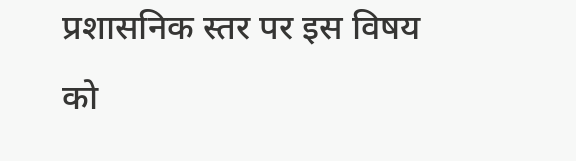प्रशासनिक स्तर पर इस विषय को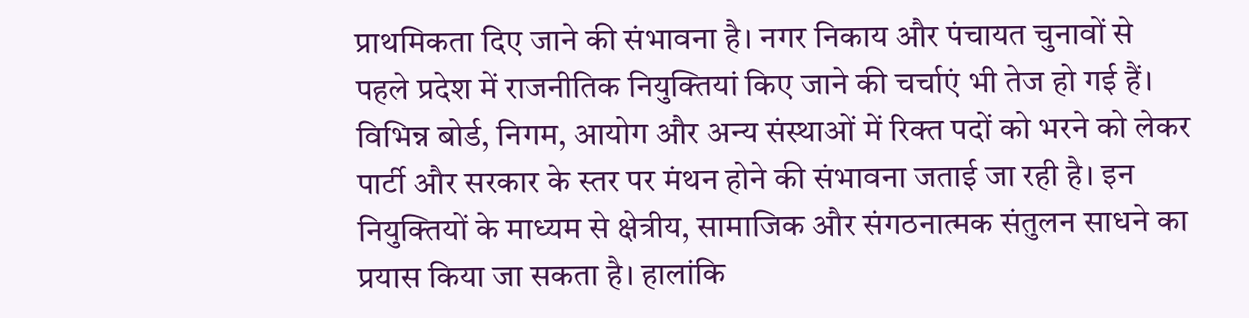प्राथमिकता दिए जाने की संभावना है। नगर निकाय और पंचायत चुनावों से पहले प्रदेश में राजनीतिक नियुक्तियां किए जाने की चर्चाएं भी तेज हो गई हैं। विभिन्न बोर्ड, निगम, आयोग और अन्य संस्थाओं में रिक्त पदों को भरने को लेकर पार्टी और सरकार के स्तर पर मंथन होने की संभावना जताई जा रही है। इन नियुक्तियों के माध्यम से क्षेत्रीय, सामाजिक और संगठनात्मक संतुलन साधने का प्रयास किया जा सकता है। हालांकि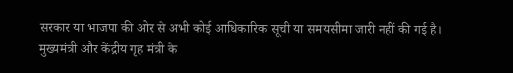सरकार या भाजपा की ओर से अभी कोई आधिकारिक सूची या समयसीमा जारी नहीं की गई है। मुख्यमंत्री और केंद्रीय गृह मंत्री के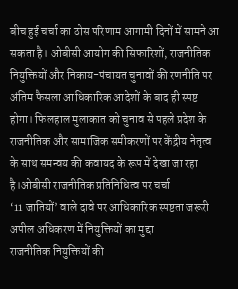बीच हुई चर्चा का ठोस परिणाम आगामी दिनों में सामने आ सकता है। ओबीसी आयोग की सिफारिशों, राजनीतिक नियुक्तियों और निकाय-पंचायत चुनावों की रणनीति पर अंतिम फैसला आधिकारिक आदेशों के बाद ही स्पष्ट होगा। फिलहाल मुलाकात को चुनाव से पहले प्रदेश के राजनीतिक और सामाजिक समीकरणों पर केंद्रीय नेतृत्व के साथ समन्वय की कवायद के रूप में देखा जा रहा है।ओबीसी राजनीतिक प्रतिनिधित्व पर चर्चा
‘11 जातियों’ वाले दावे पर आधिकारिक स्पष्टता जरूरी
अपील अधिकरण में नियुक्तियों का मुद्दा
राजनीतिक नियुक्तियों की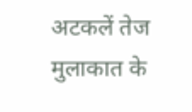अटकलें तेज
मुलाकात के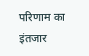परिणाम का इंतजार